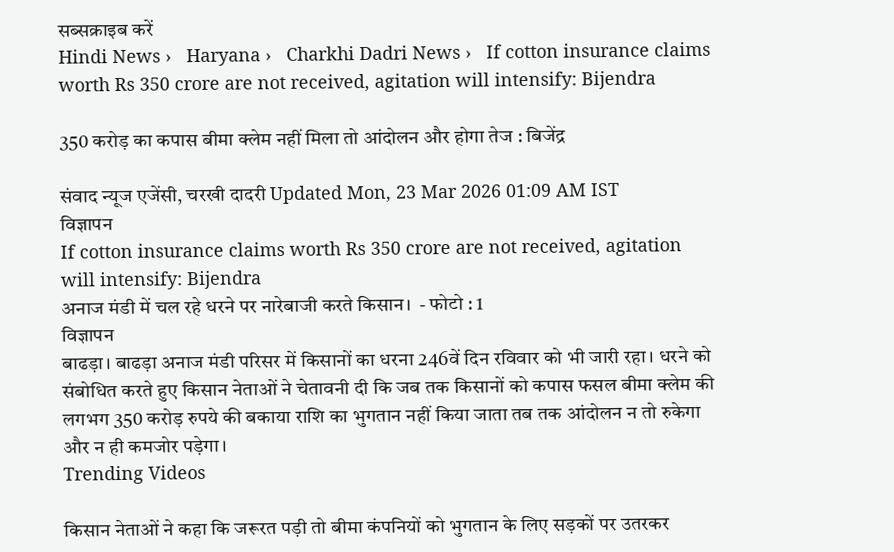सब्सक्राइब करें
Hindi News ›   Haryana ›   Charkhi Dadri News ›   If cotton insurance claims worth Rs 350 crore are not received, agitation will intensify: Bijendra

350 करोड़ का कपास बीमा क्लेम नहीं मिला तो आंदोलन और होगा तेज : बिजेंद्र

संवाद न्यूज एजेंसी, चरखी दादरी Updated Mon, 23 Mar 2026 01:09 AM IST
विज्ञापन
If cotton insurance claims worth Rs 350 crore are not received, agitation will intensify: Bijendra
अनाज मंडी में चल रहे धरने पर नारेबाजी करते किसान।  - फोटो : 1
विज्ञापन
बाढड़ा। बाढड़ा अनाज मंडी परिसर में किसानों का धरना 246वें दिन रविवार को भी जारी रहा। धरने को संबोधित करते हुए किसान नेताओं ने चेतावनी दी कि जब तक किसानों को कपास फसल बीमा क्लेम की लगभग 350 करोड़ रुपये की बकाया राशि का भुगतान नहीं किया जाता तब तक आंदोलन न तो रुकेगा और न ही कमजोर पड़ेगा।
Trending Videos

किसान नेताओं ने कहा कि जरूरत पड़ी तो बीमा कंपनियों को भुगतान के लिए सड़कों पर उतरकर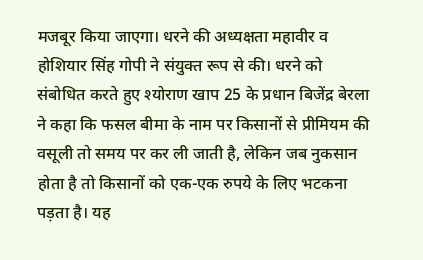मजबूर किया जाएगा। धरने की अध्यक्षता महावीर व होशियार सिंह गोपी ने संयुक्त रूप से की। धरने को संबोधित करते हुए श्योराण खाप 25 के प्रधान बिजेंद्र बेरला ने कहा कि फसल बीमा के नाम पर किसानों से प्रीमियम की वसूली तो समय पर कर ली जाती है, लेकिन जब नुकसान होता है तो किसानों को एक-एक रुपये के लिए भटकना पड़ता है। यह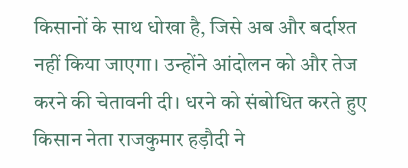किसानों के साथ धोखा है, जिसे अब और बर्दाश्त नहीं किया जाएगा। उन्होंने आंदोलन को और तेज करने की चेतावनी दी। धरने को संबोधित करते हुए किसान नेता राजकुमार हड़ौदी ने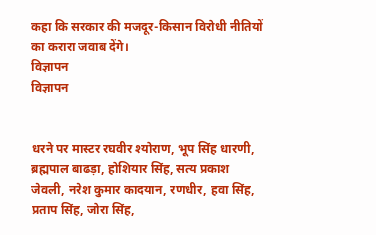कहा कि सरकार की मजदूर-किसान विरोधी नीतियों का करारा जवाब देंगे।
विज्ञापन
विज्ञापन


धरने पर मास्टर रघवीर श्योराण, भूप सिंह धारणी, ब्रह्मपाल बाढड़ा, होशियार सिंह, सत्य प्रकाश जेवली, नरेश कुमार कादयान, रणधीर, हवा सिंह, प्रताप सिंह, जोरा सिंह,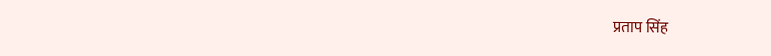प्रताप सिंह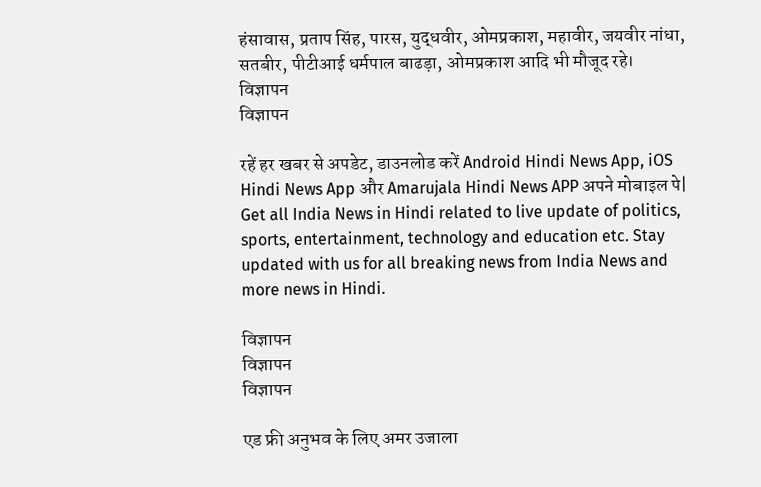हंसावास, प्रताप सिंह, पारस, युद्धवीर, ओमप्रकाश, महावीर, जयवीर नांधा, सतबीर, पीटीआई धर्मपाल बाढड़ा, ओमप्रकाश आदि भी मौजूद रहे।
विज्ञापन
विज्ञापन

रहें हर खबर से अपडेट, डाउनलोड करें Android Hindi News App, iOS Hindi News App और Amarujala Hindi News APP अपने मोबाइल पे|
Get all India News in Hindi related to live update of politics, sports, entertainment, technology and education etc. Stay updated with us for all breaking news from India News and more news in Hindi.

विज्ञापन
विज्ञापन
विज्ञापन

एड फ्री अनुभव के लिए अमर उजाला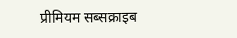प्रीमियम सब्सक्राइब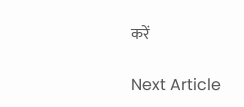करें

Next Article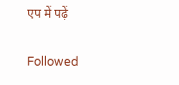एप में पढ़ें

Followed